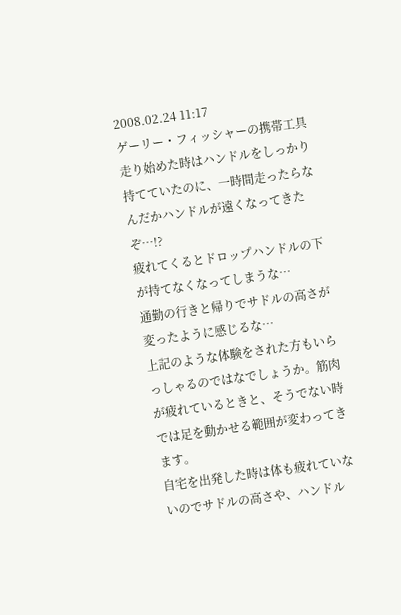2008.02.24 11:17
ゲーリー・フィッシャーの携帯工具
走り始めた時はハンドルをしっかり持てていたのに、一時間走ったらなんだかハンドルが遠くなってきたぞ…!?
疲れてくるとドロップハンドルの下が持てなくなってしまうな…
通勤の行きと帰りでサドルの高さが変ったように感じるな…
上記のような体験をされた方もいらっしゃるのではなでしょうか。筋肉が疲れているときと、そうでない時では足を動かせる範囲が変わってきます。
自宅を出発した時は体も疲れていないのでサドルの高さや、ハンドル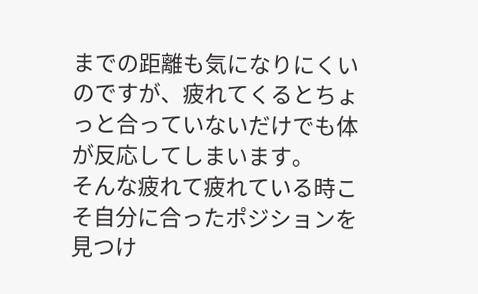までの距離も気になりにくいのですが、疲れてくるとちょっと合っていないだけでも体が反応してしまいます。
そんな疲れて疲れている時こそ自分に合ったポジションを見つけ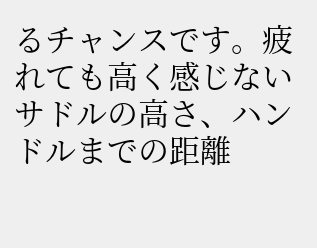るチャンスです。疲れても高く感じないサドルの高さ、ハンドルまでの距離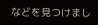などを見つけまし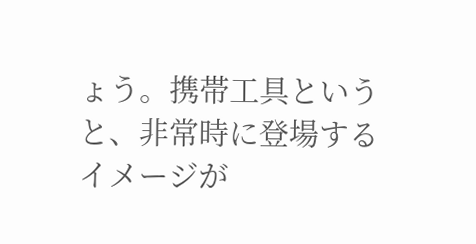ょう。携帯工具というと、非常時に登場するイメージが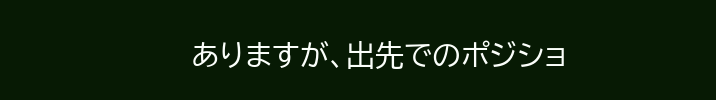ありますが、出先でのポジショ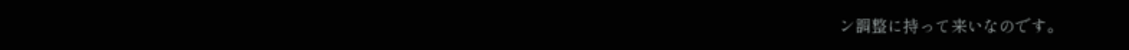ン調整に持って来いなのです。